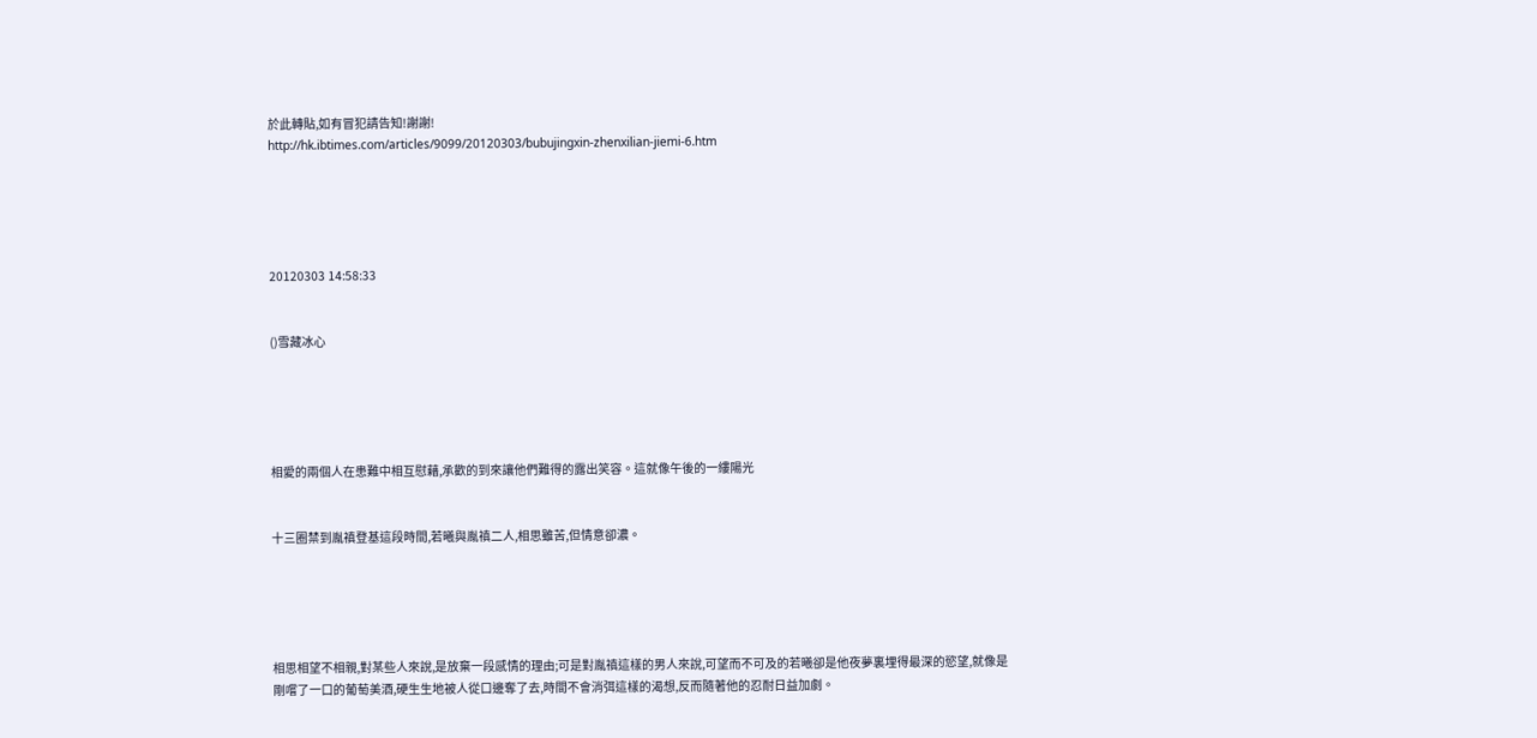於此轉貼,如有冒犯請告知!謝謝!
http://hk.ibtimes.com/articles/9099/20120303/bubujingxin-zhenxilian-jiemi-6.htm





20120303 14:58:33


()雪藏冰心





相愛的兩個人在患難中相互慰藉,承歡的到來讓他們難得的露出笑容。這就像午後的一縷陽光


十三圈禁到胤禛登基這段時間,若曦與胤禛二人,相思雖苦,但情意卻濃。





相思相望不相親,對某些人來說,是放棄一段感情的理由;可是對胤禛這樣的男人來說,可望而不可及的若曦卻是他夜夢裏埋得最深的慾望,就像是剛嚐了一口的葡萄美酒,硬生生地被人從口邊奪了去,時間不會消弭這樣的渴想,反而隨著他的忍耐日益加劇。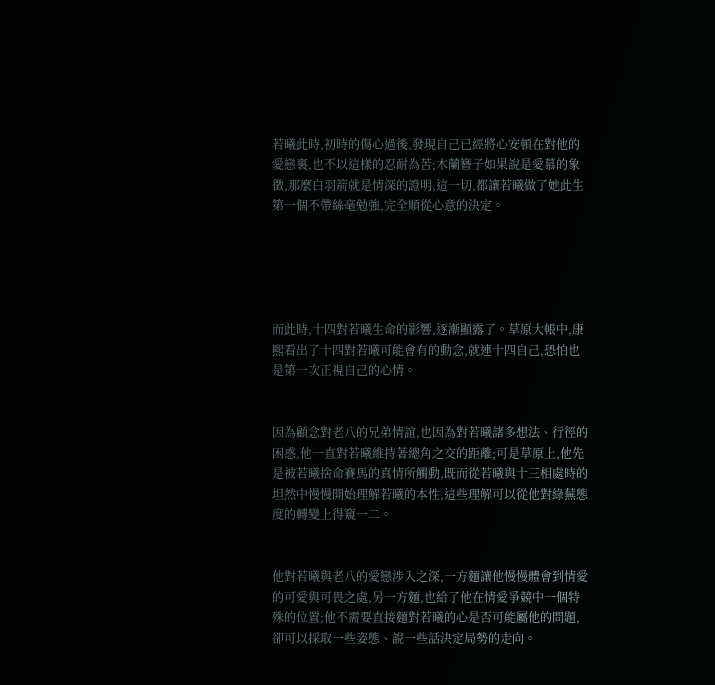若曦此時,初時的傷心過後,發現自己已經將心安頓在對他的愛戀裏,也不以這樣的忍耐為苦;木蘭簪子如果說是愛慕的象徵,那麼白羽箭就是情深的證明,這一切,都讓若曦做了她此生第一個不帶絲毫勉強,完全順從心意的決定。





而此時,十四對若曦生命的影響,逐漸顯露了。草原大帳中,康熙看出了十四對若曦可能會有的動念,就連十四自己,恐怕也是第一次正視自己的心情。


因為顧念對老八的兄弟情誼,也因為對若曦諸多想法、行徑的困惑,他一直對若曦維持著總角之交的距離;可是草原上,他先是被若曦捨命賽馬的真情所觸動,既而從若曦與十三相處時的坦然中慢慢開始理解若曦的本性,這些理解可以從他對綠蕪態度的轉變上得窺一二。


他對若曦與老八的愛戀涉入之深,一方麵讓他慢慢體會到情愛的可愛與可畏之處,另一方麵,也給了他在情愛爭競中一個特殊的位置;他不需要直接麵對若曦的心是否可能屬他的問題,卻可以採取一些姿態、說一些話決定局勢的走向。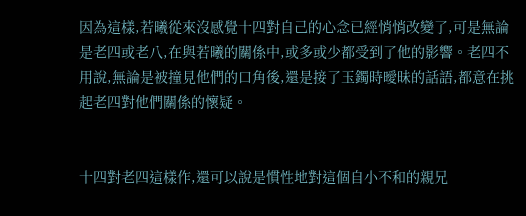因為這樣,若曦從來沒感覺十四對自己的心念已經悄悄改變了,可是無論是老四或老八,在與若曦的關係中,或多或少都受到了他的影響。老四不用說,無論是被撞見他們的口角後,還是接了玉鐲時曖昧的話語,都意在挑起老四對他們關係的懷疑。


十四對老四這樣作,還可以說是慣性地對這個自小不和的親兄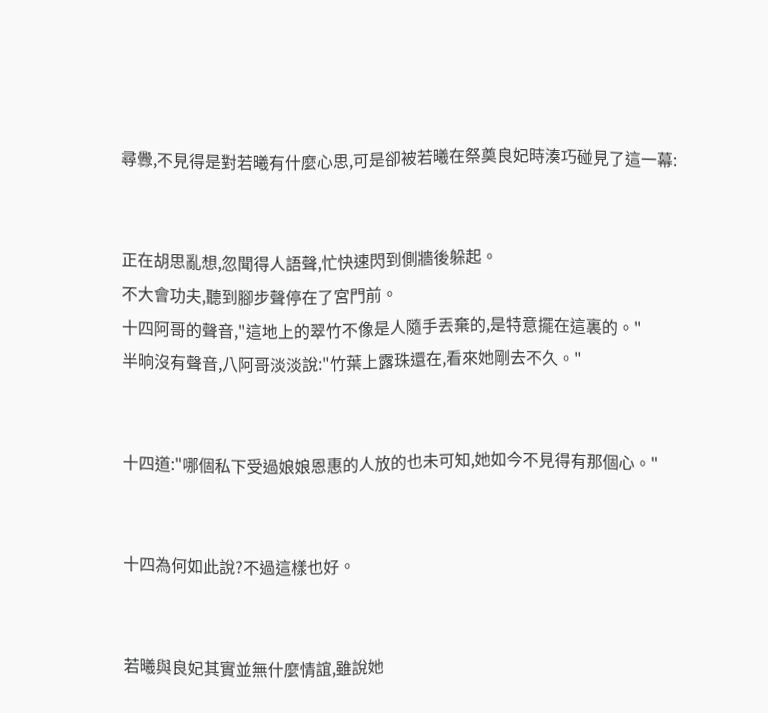尋釁,不見得是對若曦有什麼心思,可是卻被若曦在祭奠良妃時湊巧碰見了這一幕:


正在胡思亂想,忽聞得人語聲,忙快速閃到側牆後躲起。
不大會功夫,聽到腳步聲停在了宮門前。
十四阿哥的聲音,"這地上的翠竹不像是人隨手丟棄的,是特意擺在這裏的。"
半晌沒有聲音,八阿哥淡淡說:"竹葉上露珠還在,看來她剛去不久。"


十四道:"哪個私下受過娘娘恩惠的人放的也未可知,她如今不見得有那個心。"


十四為何如此說?不過這樣也好。


若曦與良妃其實並無什麼情誼,雖說她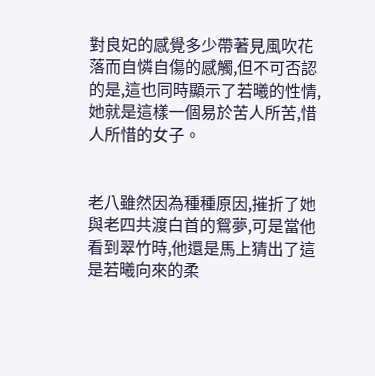對良妃的感覺多少帶著見風吹花落而自憐自傷的感觸,但不可否認的是,這也同時顯示了若曦的性情,她就是這樣一個易於苦人所苦,惜人所惜的女子。


老八雖然因為種種原因,摧折了她與老四共渡白首的鴛夢,可是當他看到翠竹時,他還是馬上猜出了這是若曦向來的柔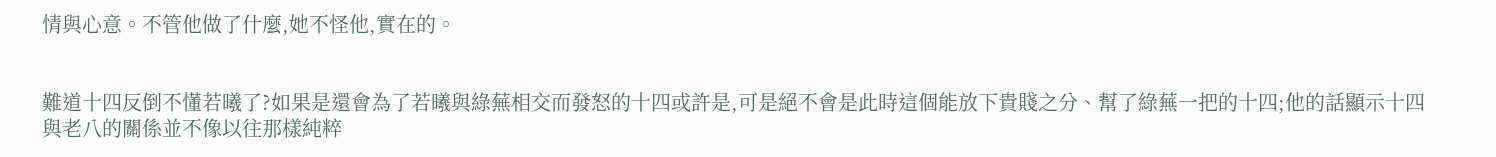情與心意。不管他做了什麼,她不怪他,實在的。


難道十四反倒不懂若曦了?如果是還會為了若曦與綠蕪相交而發怒的十四或許是,可是絕不會是此時這個能放下貴賤之分、幫了綠蕪一把的十四;他的話顯示十四與老八的關係並不像以往那樣純粹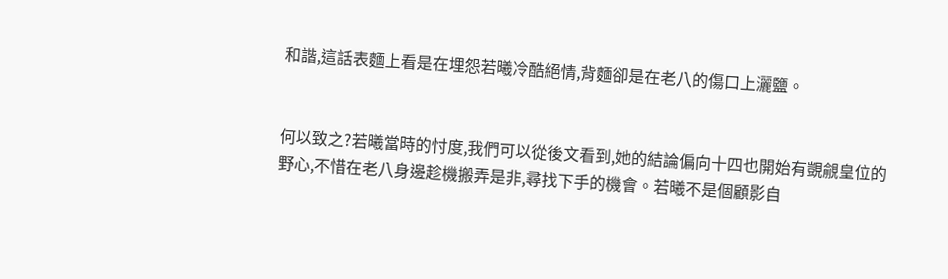和諧,這話表麵上看是在埋怨若曦冷酷絕情,背麵卻是在老八的傷口上灑鹽。


何以致之?若曦當時的忖度,我們可以從後文看到,她的結論偏向十四也開始有覬覦皇位的野心,不惜在老八身邊趁機搬弄是非,尋找下手的機會。若曦不是個顧影自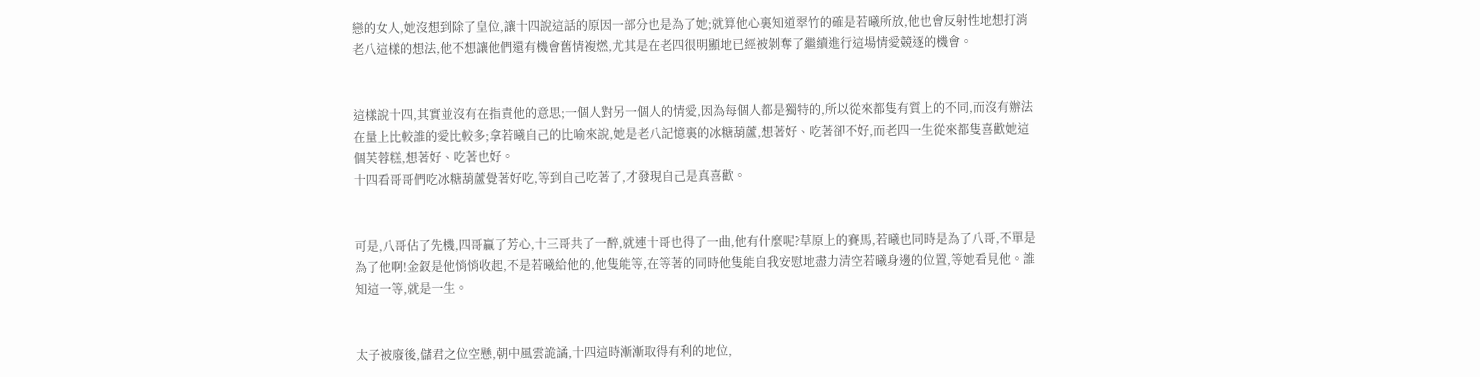戀的女人,她沒想到除了皇位,讓十四說這話的原因一部分也是為了她;就算他心裏知道翠竹的確是若曦所放,他也會反射性地想打消老八這樣的想法,他不想讓他們還有機會舊情複燃,尤其是在老四很明顯地已經被剝奪了繼續進行這場情愛競逐的機會。


這樣說十四,其實並沒有在指責他的意思;一個人對另一個人的情愛,因為每個人都是獨特的,所以從來都隻有質上的不同,而沒有辦法在量上比較誰的愛比較多;拿若曦自己的比喻來說,她是老八記憶裏的冰糖葫蘆,想著好、吃著卻不好,而老四一生從來都隻喜歡她這個芙蓉糕,想著好、吃著也好。
十四看哥哥們吃冰糖葫蘆覺著好吃,等到自己吃著了,才發現自己是真喜歡。


可是,八哥佔了先機,四哥贏了芳心,十三哥共了一醉,就連十哥也得了一曲,他有什麼呢?草原上的賽馬,若曦也同時是為了八哥,不單是為了他啊!金釵是他悄悄收起,不是若曦給他的,他隻能等,在等著的同時他隻能自我安慰地盡力清空若曦身邊的位置,等她看見他。誰知這一等,就是一生。


太子被廢後,儲君之位空懸,朝中風雲詭譎,十四這時漸漸取得有利的地位,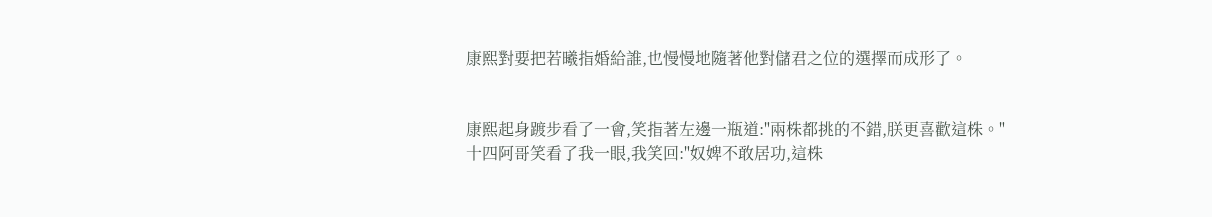康熙對要把若曦指婚給誰,也慢慢地隨著他對儲君之位的選擇而成形了。


康熙起身踱步看了一會,笑指著左邊一瓶道:"兩株都挑的不錯,朕更喜歡這株。"
十四阿哥笑看了我一眼,我笑回:"奴婢不敢居功,這株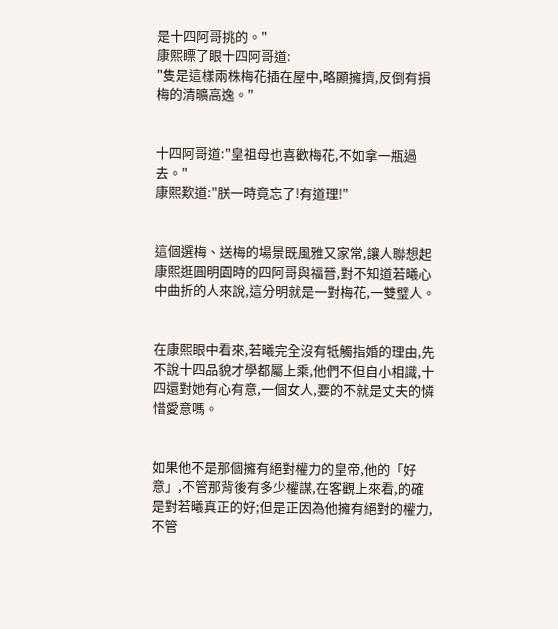是十四阿哥挑的。"
康熙瞟了眼十四阿哥道:
"隻是這樣兩株梅花插在屋中,略顯擁擠,反倒有損梅的清曠高逸。"


十四阿哥道:"皇祖母也喜歡梅花,不如拿一瓶過去。"
康熙歎道:"朕一時竟忘了!有道理!"


這個選梅、送梅的場景既風雅又家常,讓人聯想起康熙逛圓明園時的四阿哥與福晉,對不知道若曦心中曲折的人來說,這分明就是一對梅花,一雙璧人。


在康熙眼中看來,若曦完全沒有牴觸指婚的理由,先不說十四品貌才學都屬上乘,他們不但自小相識,十四還對她有心有意,一個女人,要的不就是丈夫的憐惜愛意嗎。


如果他不是那個擁有絕對權力的皇帝,他的「好意」,不管那背後有多少權謀,在客觀上來看,的確是對若曦真正的好;但是正因為他擁有絕對的權力,
不管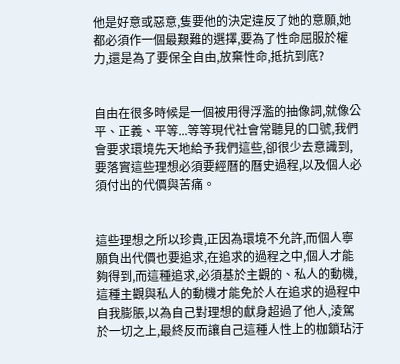他是好意或惡意,隻要他的決定違反了她的意願,她都必須作一個最艱難的選擇,要為了性命屈服於權力,還是為了要保全自由,放棄性命,抵抗到底?


自由在很多時候是一個被用得浮濫的抽像詞,就像公平、正義、平等...等等現代社會常聽見的口號,我們會要求環境先天地給予我們這些,卻很少去意識到,要落實這些理想必須要經曆的曆史過程,以及個人必須付出的代價與苦痛。


這些理想之所以珍貴,正因為環境不允許,而個人寧願負出代價也要追求,在追求的過程之中,個人才能夠得到,而這種追求,必須基於主觀的、私人的動機,這種主觀與私人的動機才能免於人在追求的過程中自我膨脹,以為自己對理想的獻身超過了他人,淩駕於一切之上,最終反而讓自己這種人性上的枷鎖玷汙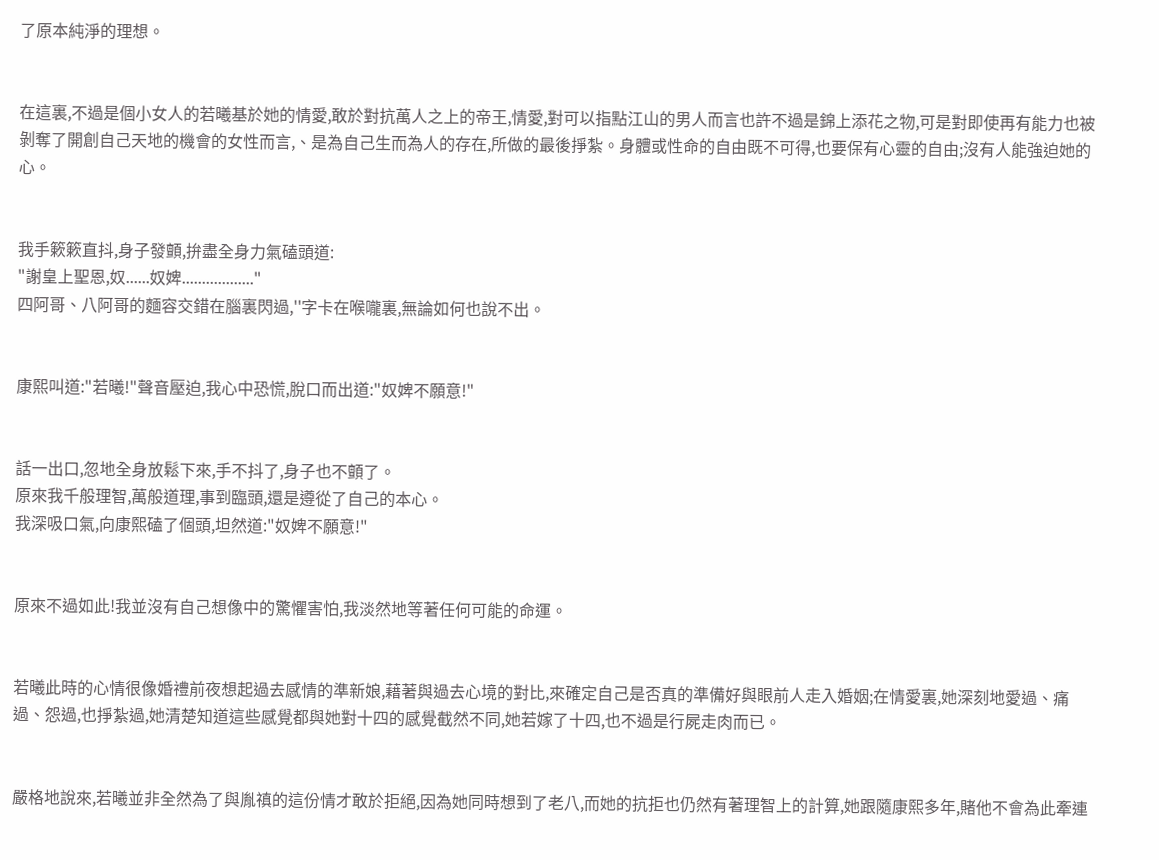了原本純淨的理想。


在這裏,不過是個小女人的若曦基於她的情愛,敢於對抗萬人之上的帝王,情愛,對可以指點江山的男人而言也許不過是錦上添花之物,可是對即使再有能力也被剝奪了開創自己天地的機會的女性而言,、是為自己生而為人的存在,所做的最後掙紮。身體或性命的自由既不可得,也要保有心靈的自由;沒有人能強迫她的心。


我手簌簌直抖,身子發顫,拚盡全身力氣磕頭道:
"謝皇上聖恩,奴......奴婢.................."
四阿哥、八阿哥的麵容交錯在腦裏閃過,''字卡在喉嚨裏,無論如何也說不出。


康熙叫道:"若曦!"聲音壓迫,我心中恐慌,脫口而出道:"奴婢不願意!"


話一出口,忽地全身放鬆下來,手不抖了,身子也不顫了。
原來我千般理智,萬般道理,事到臨頭,還是遵從了自己的本心。
我深吸口氣,向康熙磕了個頭,坦然道:"奴婢不願意!"


原來不過如此!我並沒有自己想像中的驚懼害怕,我淡然地等著任何可能的命運。


若曦此時的心情很像婚禮前夜想起過去感情的準新娘,藉著與過去心境的對比,來確定自己是否真的準備好與眼前人走入婚姻;在情愛裏,她深刻地愛過、痛過、怨過,也掙紮過,她清楚知道這些感覺都與她對十四的感覺截然不同,她若嫁了十四,也不過是行屍走肉而已。


嚴格地說來,若曦並非全然為了與胤禛的這份情才敢於拒絕,因為她同時想到了老八,而她的抗拒也仍然有著理智上的計算,她跟隨康熙多年,賭他不會為此牽連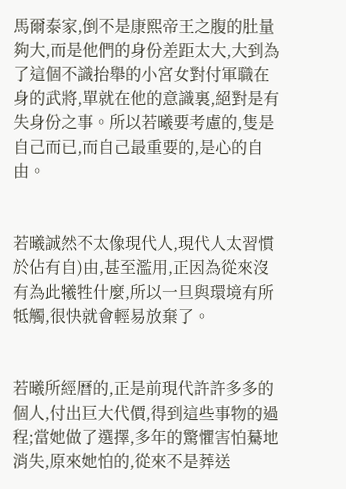馬爾泰家,倒不是康熙帝王之腹的肚量夠大,而是他們的身份差距太大,大到為了這個不識抬舉的小宮女對付軍職在身的武將,單就在他的意識裏,絕對是有失身份之事。所以若曦要考慮的,隻是自己而已,而自己最重要的,是心的自由。


若曦誠然不太像現代人,現代人太習慣於佔有自)由,甚至濫用,正因為從來沒有為此犧牲什麼,所以一旦與環境有所牴觸,很快就會輕易放棄了。


若曦所經曆的,正是前現代許許多多的個人,付出巨大代價,得到這些事物的過程;當她做了選擇,多年的驚懼害怕驀地消失,原來她怕的,從來不是葬送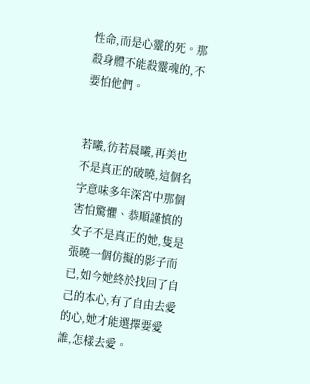性命,而是心靈的死。那殺身體不能殺靈魂的,不要怕他們。


若曦,彷若晨曦,再美也不是真正的破曉,這個名字意味多年深宮中那個害怕驚懼、恭順謹慎的女子不是真正的她,隻是張曉一個仿擬的影子而已,如今她終於找回了自己的本心,有了自由去愛的心,她才能選擇要愛誰,怎樣去愛。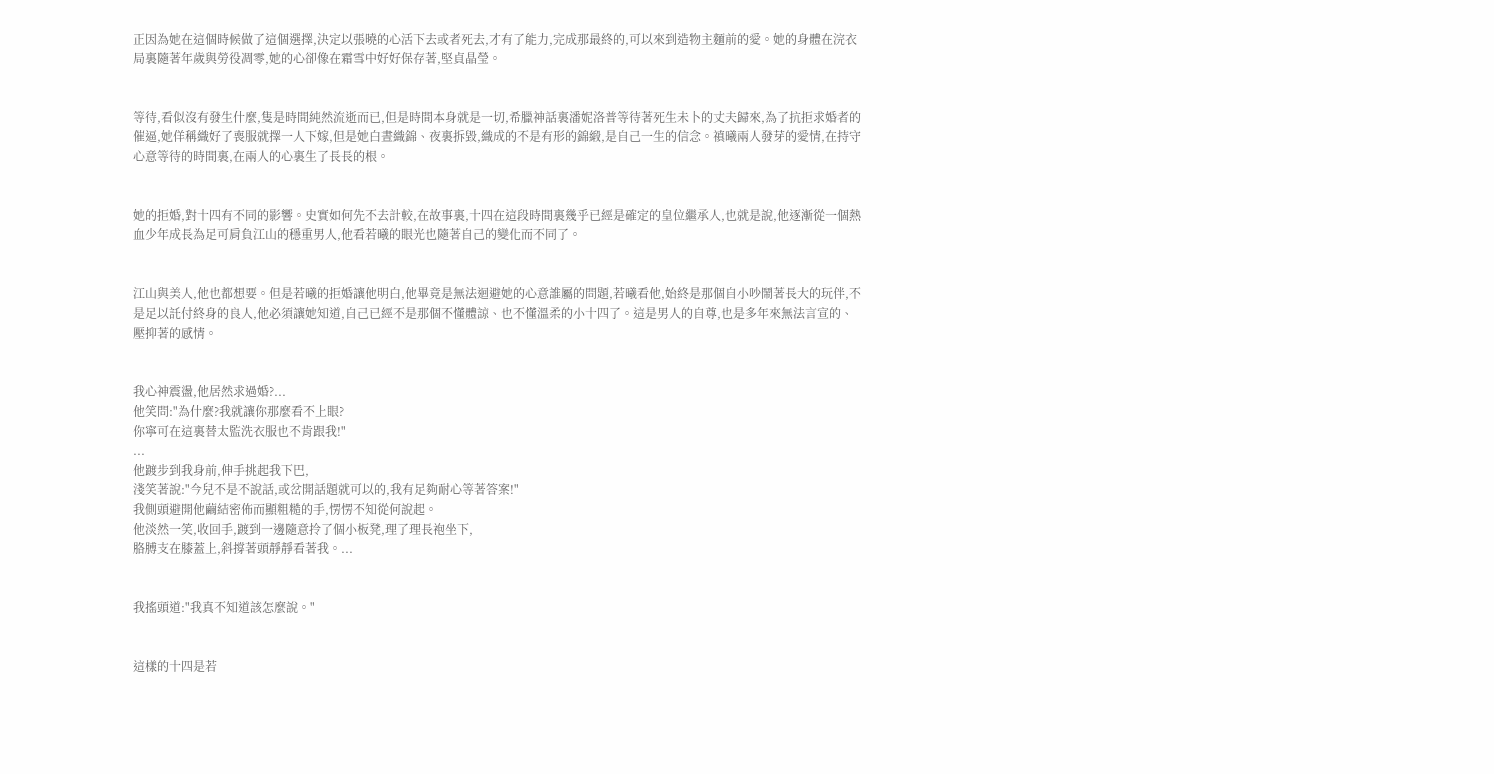正因為她在這個時候做了這個選擇,決定以張曉的心活下去或者死去,才有了能力,完成那最終的,可以來到造物主麵前的愛。她的身體在浣衣局裏隨著年歲與勞役凋零,她的心卻像在霜雪中好好保存著,堅貞晶瑩。


等待,看似沒有發生什麼,隻是時間純然流逝而已,但是時間本身就是一切,希臘神話裏潘妮洛普等待著死生未卜的丈夫歸來,為了抗拒求婚者的催逼,她佯稱織好了喪服就擇一人下嫁,但是她白晝織錦、夜裏拆毀,織成的不是有形的錦緞,是自己一生的信念。禛曦兩人發芽的愛情,在持守心意等待的時間裏,在兩人的心裏生了長長的根。


她的拒婚,對十四有不同的影響。史實如何先不去計較,在故事裏,十四在這段時間裏幾乎已經是確定的皇位繼承人,也就是說,他逐漸從一個熱血少年成長為足可肩負江山的穩重男人,他看若曦的眼光也隨著自己的變化而不同了。


江山與美人,他也都想要。但是若曦的拒婚讓他明白,他畢竟是無法迴避她的心意誰屬的問題,若曦看他,始終是那個自小吵鬧著長大的玩伴,不是足以託付終身的良人,他必須讓她知道,自己已經不是那個不懂體諒、也不懂溫柔的小十四了。這是男人的自尊,也是多年來無法言宣的、壓抑著的感情。


我心神震盪,他居然求過婚?...
他笑問:"為什麼?我就讓你那麼看不上眼?
你寧可在這裏替太監洗衣服也不肯跟我!"
...
他踱步到我身前,伸手挑起我下巴,
淺笑著說:"今兒不是不說話,或岔開話題就可以的,我有足夠耐心等著答案!"
我側頭避開他繭結密佈而顯粗糙的手,愣愣不知從何說起。
他淡然一笑,收回手,踱到一邊隨意拎了個小板凳,理了理長袍坐下,
胳膊支在膝蓋上,斜撐著頭靜靜看著我。...


我搖頭道:"我真不知道該怎麼說。"


這樣的十四是若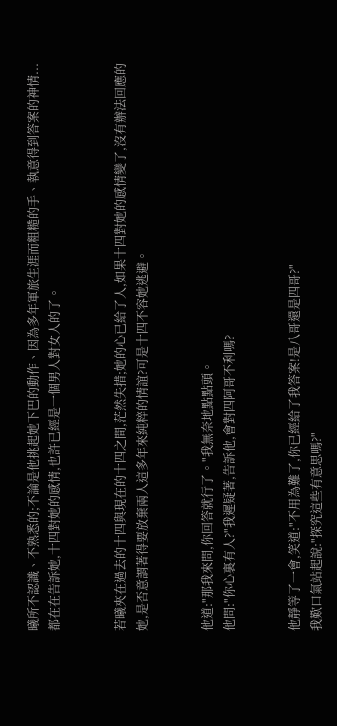曦所不認識、不熟悉的;不論是他挑起她下巴的動作、因為多年軍旅生涯而粗糙的手、執意得到答案的神情...都在在告訴她,十四對她的感情,也許已經是一個男人對女人的了。


若曦夾在過去的十四與現在的十四之間,茫然失措;她的心已給了人,如果十四對她的感情變了,沒有辦法回應的她,是否意謂著得要放棄兩人這多年來純粹的情誼?可是十四不容她逃避。


他道:"那我來問,你回答就行了。"我無奈地點點頭。
他問:"你心裏有人?"我遲疑著,告訴他,會對四阿哥不利嗎?


他靜等了一會,笑道:"不用為難了,你已經給了我答案!是八哥還是四哥?"
我歎口氣站起說:"探究這些有意思嗎?"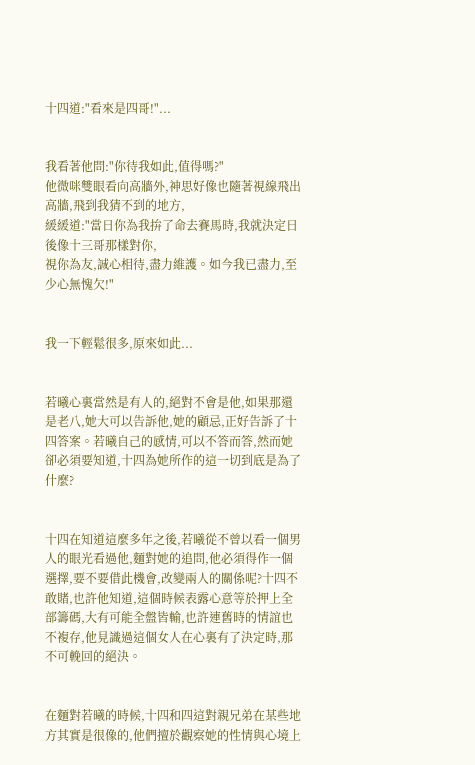十四道:"看來是四哥!"...


我看著他問:"你待我如此,值得嗎?"
他微咪雙眼看向高牆外,神思好像也隨著視線飛出高牆,飛到我猜不到的地方,
緩緩道:"當日你為我拚了命去賽馬時,我就決定日後像十三哥那樣對你,
視你為友,誠心相待,盡力維護。如今我已盡力,至少心無愧欠!"


我一下輕鬆很多,原來如此...


若曦心裏當然是有人的,絕對不會是他,如果那還是老八,她大可以告訴他,她的顧忌,正好告訴了十四答案。若曦自己的感情,可以不答而答,然而她卻必須要知道,十四為她所作的這一切到底是為了什麼?


十四在知道這麼多年之後,若曦從不曾以看一個男人的眼光看過他,麵對她的追問,他必須得作一個選擇,要不要借此機會,改變兩人的關係呢?十四不敢賭,也許他知道,這個時候表露心意等於押上全部籌碼,大有可能全盤皆輸,也許連舊時的情誼也不複存,他見識過這個女人在心裏有了決定時,那不可輓回的絕決。


在麵對若曦的時候,十四和四這對親兄弟在某些地方其實是很像的,他們擅於觀察她的性情與心境上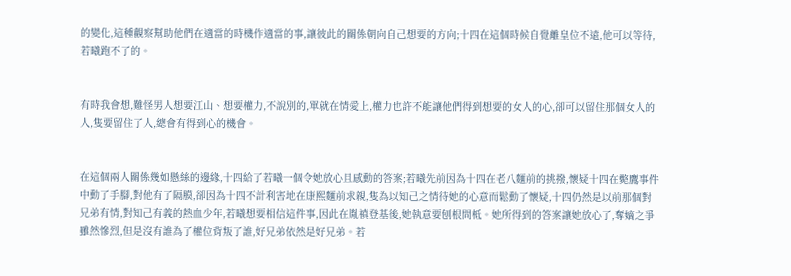的變化,這種觀察幫助他們在適當的時機作適當的事,讓彼此的關係朝向自己想要的方向;十四在這個時候自覺離皇位不遠,他可以等待,若曦跑不了的。


有時我會想,難怪男人想要江山、想要權力,不說別的,單就在情愛上,權力也許不能讓他們得到想要的女人的心,卻可以留住那個女人的人,隻要留住了人,總會有得到心的機會。


在這個兩人關係幾如懸絲的邊緣,十四給了若曦一個令她放心且感動的答案;若曦先前因為十四在老八麵前的挑撥,懷疑十四在斃鷹事件中動了手腳,對他有了隔膜,卻因為十四不計利害地在康熙麵前求親,隻為以知己之情待她的心意而鬆動了懷疑,十四仍然是以前那個對兄弟有情,對知己有義的熱血少年,若曦想要相信這件事,因此在胤禛登基後,她執意要刨根問柢。她所得到的答案讓她放心了,奪嫡之爭雖然慘烈,但是沒有誰為了權位背叛了誰,好兄弟依然是好兄弟。若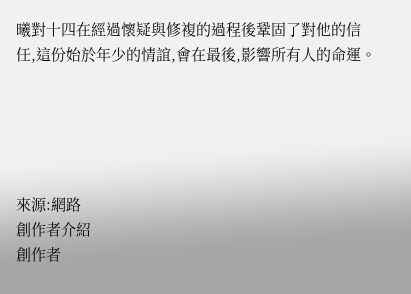曦對十四在經過懷疑與修複的過程後鞏固了對他的信任,這份始於年少的情誼,會在最後,影響所有人的命運。





來源:網路
創作者介紹
創作者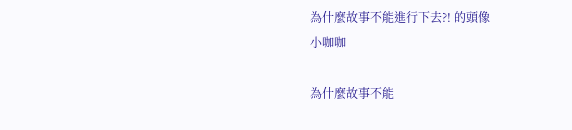為什麼故事不能進行下去?! 的頭像
小咖咖

為什麼故事不能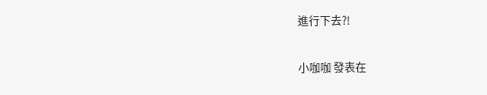進行下去?!

小咖咖 發表在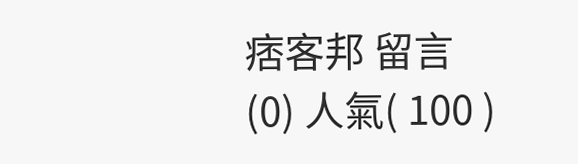痞客邦 留言(0) 人氣( 100 )